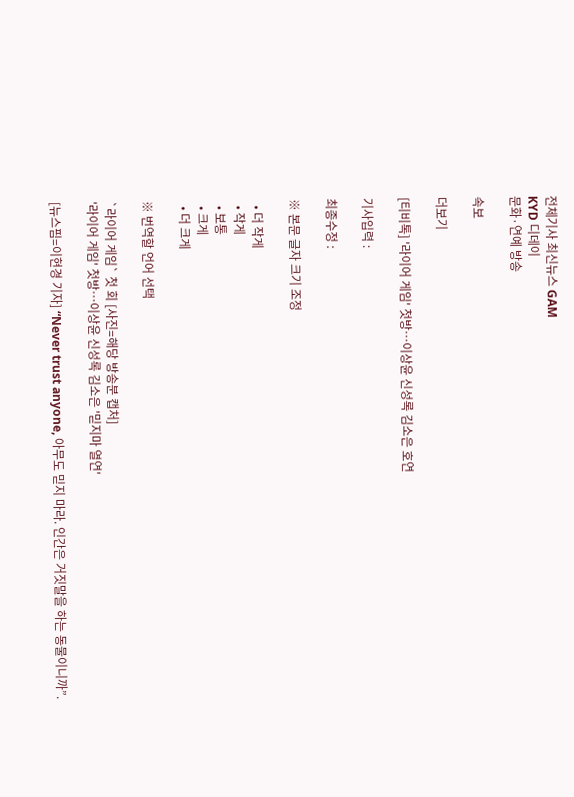전체기사 최신뉴스 GAM
KYD 디데이
문화·연예 방송

속보

더보기

[티비톡] '라이어 게임' 첫방…이상윤 신성록 김소은 호연

기사입력 :

최종수정 :

※ 본문 글자 크기 조정

  • 더 작게
  • 작게
  • 보통
  • 크게
  • 더 크게

※ 번역할 언어 선택

`라이어 게임` 첫 회 [사진=해당 방송분 캡처]
'라이어 게임' 첫방…이상윤 신성록 김소은 '믿지마 열연'

[뉴스핌=이현경 기자] “Never trust anyone, 아무도 믿지 마라. 인간은 거짓말을 하는 동물이니까”.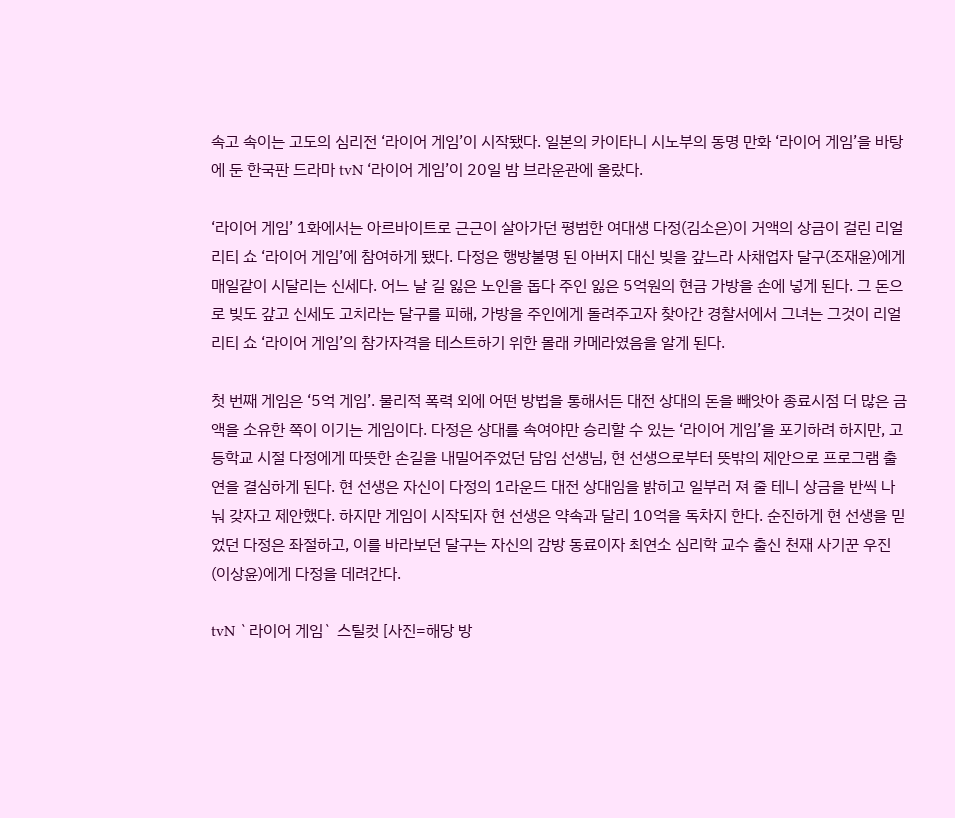속고 속이는 고도의 심리전 ‘라이어 게임’이 시작됐다. 일본의 카이타니 시노부의 동명 만화 ‘라이어 게임’을 바탕에 둔 한국판 드라마 tvN ‘라이어 게임’이 20일 밤 브라운관에 올랐다.

‘라이어 게임’ 1화에서는 아르바이트로 근근이 살아가던 평범한 여대생 다정(김소은)이 거액의 상금이 걸린 리얼리티 쇼 ‘라이어 게임’에 참여하게 됐다. 다정은 행방불명 된 아버지 대신 빚을 갚느라 사채업자 달구(조재윤)에게 매일같이 시달리는 신세다. 어느 날 길 잃은 노인을 돕다 주인 잃은 5억원의 현금 가방을 손에 넣게 된다. 그 돈으로 빚도 갚고 신세도 고치라는 달구를 피해, 가방을 주인에게 돌려주고자 찾아간 경찰서에서 그녀는 그것이 리얼리티 쇼 ‘라이어 게임’의 참가자격을 테스트하기 위한 몰래 카메라였음을 알게 된다.

첫 번째 게임은 ‘5억 게임’. 물리적 폭력 외에 어떤 방법을 통해서든 대전 상대의 돈을 빼앗아 종료시점 더 많은 금액을 소유한 쪽이 이기는 게임이다. 다정은 상대를 속여야만 승리할 수 있는 ‘라이어 게임’을 포기하려 하지만, 고등학교 시절 다정에게 따뜻한 손길을 내밀어주었던 담임 선생님, 현 선생으로부터 뜻밖의 제안으로 프로그램 출연을 결심하게 된다. 현 선생은 자신이 다정의 1라운드 대전 상대임을 밝히고 일부러 져 줄 테니 상금을 반씩 나눠 갖자고 제안했다. 하지만 게임이 시작되자 현 선생은 약속과 달리 10억을 독차지 한다. 순진하게 현 선생을 믿었던 다정은 좌절하고, 이를 바라보던 달구는 자신의 감방 동료이자 최연소 심리학 교수 출신 천재 사기꾼 우진(이상윤)에게 다정을 데려간다.

tvN `라이어 게임` 스틸컷 [사진=해당 방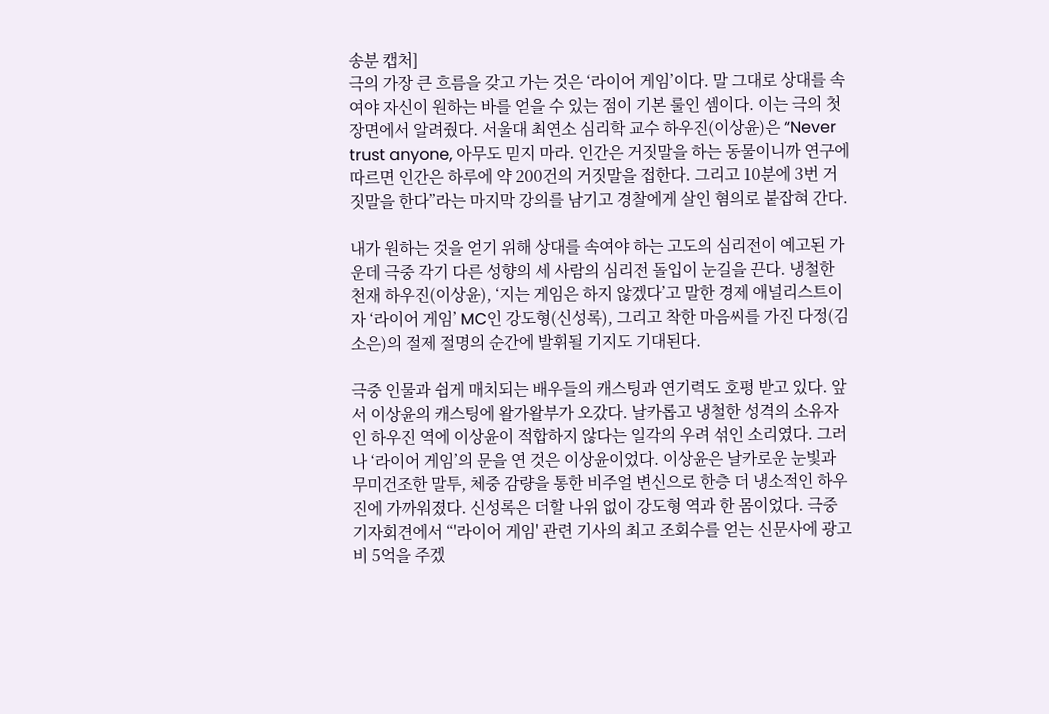송분 캡처]
극의 가장 큰 흐름을 갖고 가는 것은 ‘라이어 게임’이다. 말 그대로 상대를 속여야 자신이 원하는 바를 얻을 수 있는 점이 기본 룰인 셈이다. 이는 극의 첫 장면에서 알려줬다. 서울대 최연소 심리학 교수 하우진(이상윤)은 “Never trust anyone, 아무도 믿지 마라. 인간은 거짓말을 하는 동물이니까 연구에 따르면 인간은 하루에 약 200건의 거짓말을 접한다. 그리고 10분에 3번 거짓말을 한다”라는 마지막 강의를 남기고 경찰에게 살인 혐의로 붙잡혀 간다.

내가 원하는 것을 얻기 위해 상대를 속여야 하는 고도의 심리전이 예고된 가운데 극중 각기 다른 성향의 세 사람의 심리전 돌입이 눈길을 끈다. 냉철한 천재 하우진(이상윤), ‘지는 게임은 하지 않겠다’고 말한 경제 애널리스트이자 ‘라이어 게임’ MC인 강도형(신성록), 그리고 착한 마음씨를 가진 다정(김소은)의 절제 절명의 순간에 발휘될 기지도 기대된다.

극중 인물과 쉽게 매치되는 배우들의 캐스팅과 연기력도 호평 받고 있다. 앞서 이상윤의 캐스팅에 왈가왈부가 오갔다. 날카롭고 냉철한 성격의 소유자인 하우진 역에 이상윤이 적합하지 않다는 일각의 우려 섞인 소리였다. 그러나 ‘라이어 게임’의 문을 연 것은 이상윤이었다. 이상윤은 날카로운 눈빛과 무미건조한 말투, 체중 감량을 통한 비주얼 변신으로 한층 더 냉소적인 하우진에 가까워졌다. 신성록은 더할 나위 없이 강도형 역과 한 몸이었다. 극중 기자회견에서 “'라이어 게임' 관련 기사의 최고 조회수를 얻는 신문사에 광고비 5억을 주겠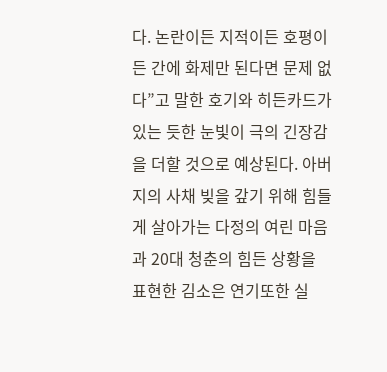다. 논란이든 지적이든 호평이든 간에 화제만 된다면 문제 없다”고 말한 호기와 히든카드가 있는 듯한 눈빛이 극의 긴장감을 더할 것으로 예상된다. 아버지의 사채 빚을 갚기 위해 힘들게 살아가는 다정의 여린 마음과 20대 청춘의 힘든 상황을 표현한 김소은 연기또한 실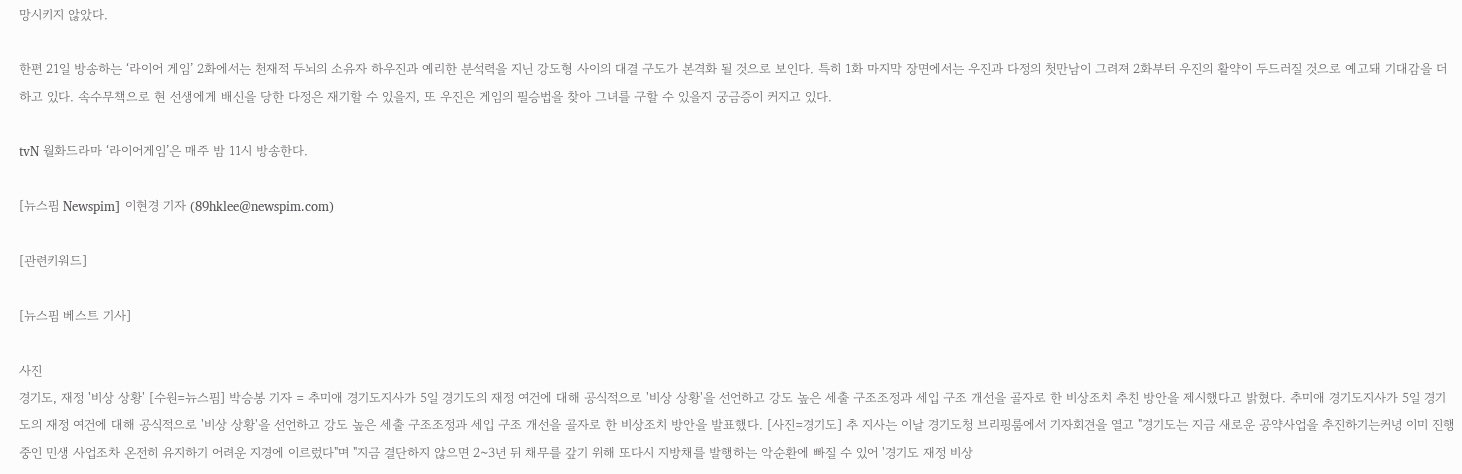망시키지 않았다.

한편 21일 방송하는 ‘라이어 게임’ 2화에서는 천재적 두뇌의 소유자 하우진과 예리한 분석력을 지닌 강도형 사이의 대결 구도가 본격화 될 것으로 보인다. 특히 1화 마지막 장면에서는 우진과 다정의 첫만남이 그려져 2화부터 우진의 활약이 두드러질 것으로 예고돼 기대감을 더하고 있다. 속수무책으로 현 선생에게 배신을 당한 다정은 재기할 수 있을지, 또 우진은 게임의 필승법을 찾아 그녀를 구할 수 있을지 궁금증이 커지고 있다.

tvN 월화드라마 ‘라이어게임’은 매주 밤 11시 방송한다.

[뉴스핌 Newspim] 이현경 기자 (89hklee@newspim.com)

[관련키워드]

[뉴스핌 베스트 기사]

사진
경기도, 재정 '비상 상황' [수원=뉴스핌] 박승봉 기자 = 추미애 경기도지사가 5일 경기도의 재정 여건에 대해 공식적으로 '비상 상황'을 선언하고 강도 높은 세출 구조조정과 세입 구조 개선을 골자로 한 비상조치 추친 방안을 제시했다고 밝혔다. 추미애 경기도지사가 5일 경기도의 재정 여건에 대해 공식적으로 '비상 상황'을 선언하고 강도 높은 세출 구조조정과 세입 구조 개선을 골자로 한 비상조치 방안을 발표했다. [사진=경기도] 추 지사는 이날 경기도청 브리핑룸에서 기자회견을 열고 "경기도는 지금 새로운 공약사업을 추진하기는커녕 이미 진행 중인 민생 사업조차 온전히 유지하기 어려운 지경에 이르렀다"며 "지금 결단하지 않으면 2~3년 뒤 채무를 갚기 위해 또다시 지방채를 발행하는 악순환에 빠질 수 있어 '경기도 재정 비상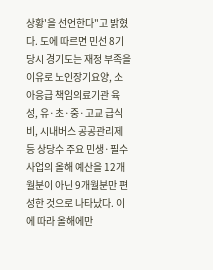상황'을 선언한다"고 밝혔다. 도에 따르면 민선 8기 당시 경기도는 재정 부족을 이유로 노인장기요양, 소아응급 책임의료기관 육성, 유·초·중·고교 급식비, 시내버스 공공관리제 등 상당수 주요 민생·필수 사업의 올해 예산을 12개월분이 아닌 9개월분만 편성한 것으로 나타났다. 이에 따라 올해에만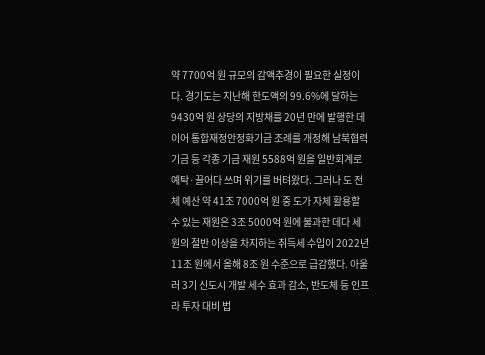약 7700억 원 규모의 감액추경이 필요한 실정이다. 경기도는 지난해 한도액의 99.6%에 달하는 9430억 원 상당의 지방채를 20년 만에 발행한 데 이어 통합재정안정화기금 조례를 개정해 남북협력기금 등 각종 기금 재원 5588억 원을 일반회계로 예탁·끌어다 쓰며 위기를 버텨왔다. 그러나 도 전체 예산 약 41조 7000억 원 중 도가 자체 활용할 수 있는 재원은 3조 5000억 원에 불과한 데다 세원의 절반 이상을 차지하는 취득세 수입이 2022년 11조 원에서 올해 8조 원 수준으로 급감했다. 아울러 3기 신도시 개발 세수 효과 감소, 반도체 등 인프라 투자 대비 법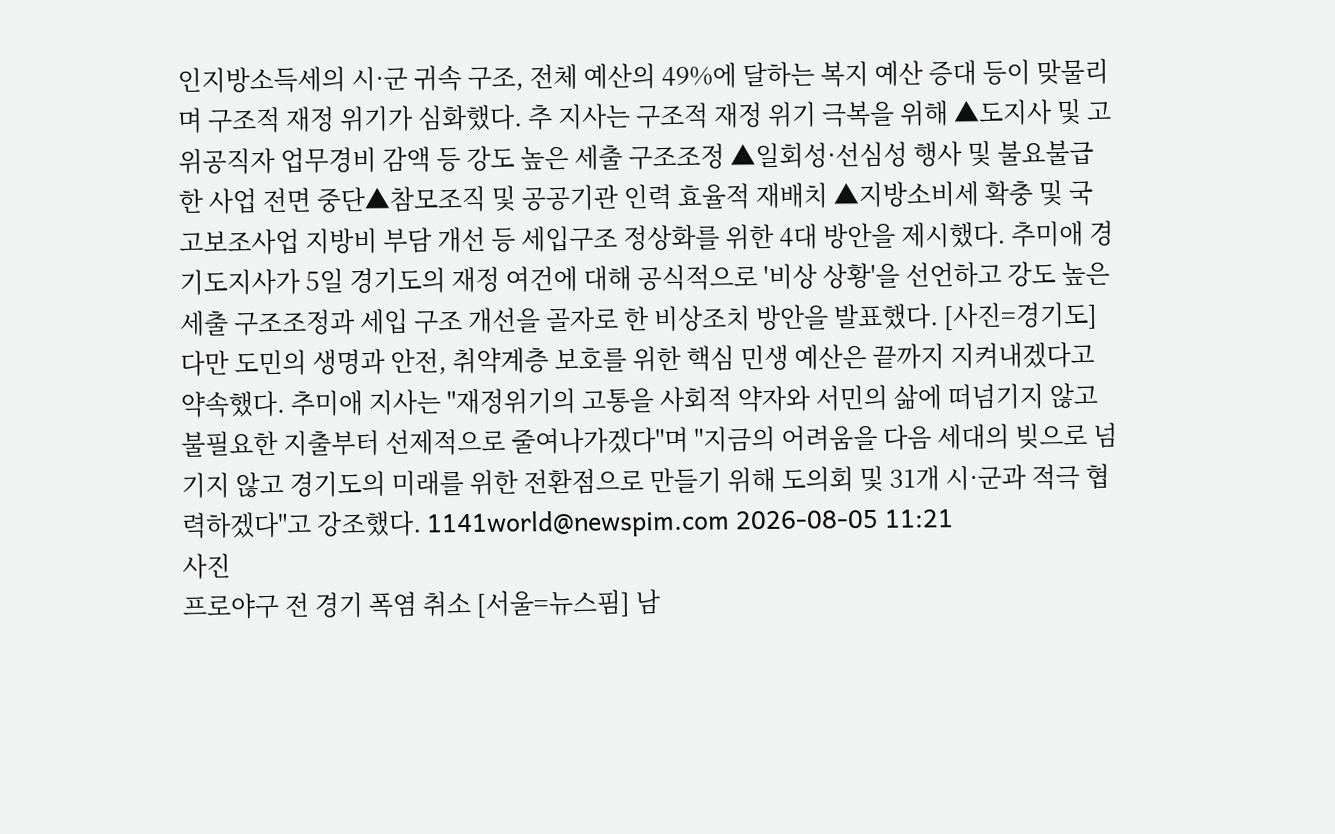인지방소득세의 시·군 귀속 구조, 전체 예산의 49%에 달하는 복지 예산 증대 등이 맞물리며 구조적 재정 위기가 심화했다. 추 지사는 구조적 재정 위기 극복을 위해 ▲도지사 및 고위공직자 업무경비 감액 등 강도 높은 세출 구조조정 ▲일회성·선심성 행사 및 불요불급한 사업 전면 중단▲참모조직 및 공공기관 인력 효율적 재배치 ▲지방소비세 확충 및 국고보조사업 지방비 부담 개선 등 세입구조 정상화를 위한 4대 방안을 제시했다. 추미애 경기도지사가 5일 경기도의 재정 여건에 대해 공식적으로 '비상 상황'을 선언하고 강도 높은 세출 구조조정과 세입 구조 개선을 골자로 한 비상조치 방안을 발표했다. [사진=경기도] 다만 도민의 생명과 안전, 취약계층 보호를 위한 핵심 민생 예산은 끝까지 지켜내겠다고 약속했다. 추미애 지사는 "재정위기의 고통을 사회적 약자와 서민의 삶에 떠넘기지 않고 불필요한 지출부터 선제적으로 줄여나가겠다"며 "지금의 어려움을 다음 세대의 빚으로 넘기지 않고 경기도의 미래를 위한 전환점으로 만들기 위해 도의회 및 31개 시·군과 적극 협력하겠다"고 강조했다. 1141world@newspim.com 2026-08-05 11:21
사진
프로야구 전 경기 폭염 취소 [서울=뉴스핌] 남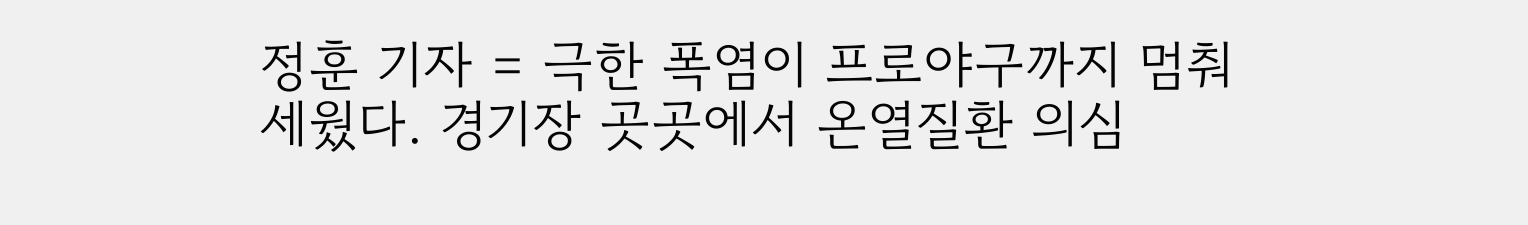정훈 기자 = 극한 폭염이 프로야구까지 멈춰 세웠다. 경기장 곳곳에서 온열질환 의심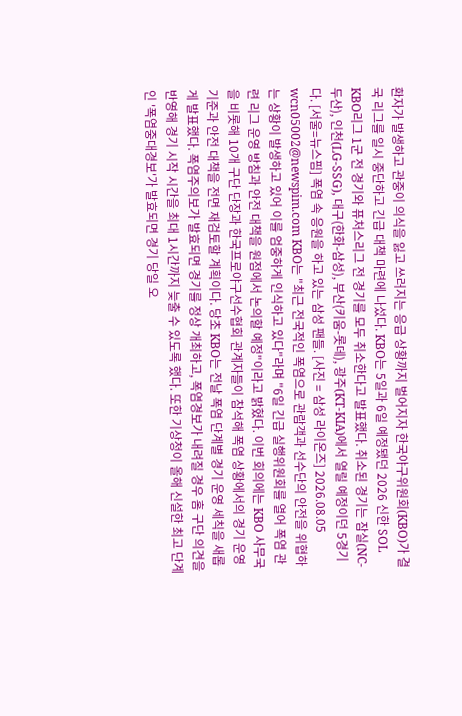환자가 발생하고 관중이 의식을 잃고 쓰러지는 응급 상황까지 벌어지자 한국야구위원회(KBO)가 결국 리그를 일시 중단하고 긴급 대책 마련에 나섰다. KBO는 5일과 6일 예정됐던 2026 신한 SOL KBO리그 1군 전 경기와 퓨처스리그 전 경기를 모두 취소한다고 발표했다. 취소된 경기는 잠실(NC-두산), 인천(LG-SSG), 대구(한화-삼성), 부산(키움-롯데), 광주(KT-KIA)에서 열릴 예정이던 5경기다. [서울=뉴스핌] 폭염 속 응원을 하고 있는 삼성 팬들. [사진 = 삼성 라이온즈] 2026.08.05 wcn05002@newspim.com KBO는 "최근 전국적인 폭염으로 관람객과 선수단의 안전을 위협하는 상황이 발생하고 있어 이를 엄중하게 인식하고 있다"라며 "6일 긴급 실행위원회를 열어 폭염 관련 리그 운영 방침과 안전 대책을 원점에서 논의할 예정"이라고 밝혔다. 이번 회의에는 KBO 사무국을 비롯해 10개 구단 단장과 한국프로야구선수협회 관계자들이 참석해 폭염 상황에서의 경기 운영 기준과 안전 대책을 전면 재검토할 계획이다. 당초 KBO는 전날 폭염 단계별 경기 운영 세칙을 새롭게 발표했다. 폭염주의보가 발효되면 경기를 정상 개최하고, 폭염경보가 내려질 경우 홈 구단 의견을 반영해 경기 시작 시간을 최대 1시간까지 늦출 수 있도록 했다. 또한 기상청이 올해 신설한 최고 단계인 '폭염중대경보'가 발효되면 경기 당일 오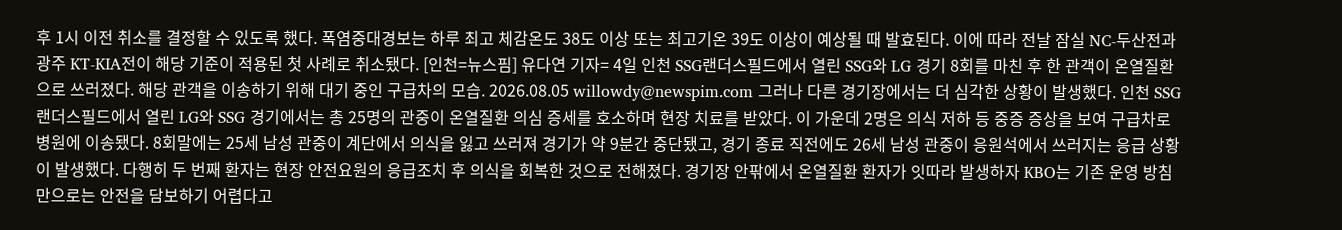후 1시 이전 취소를 결정할 수 있도록 했다. 폭염중대경보는 하루 최고 체감온도 38도 이상 또는 최고기온 39도 이상이 예상될 때 발효된다. 이에 따라 전날 잠실 NC-두산전과 광주 KT-KIA전이 해당 기준이 적용된 첫 사례로 취소됐다. [인천=뉴스핌] 유다연 기자= 4일 인천 SSG랜더스필드에서 열린 SSG와 LG 경기 8회를 마친 후 한 관객이 온열질환으로 쓰러졌다. 해당 관객을 이송하기 위해 대기 중인 구급차의 모습. 2026.08.05 willowdy@newspim.com 그러나 다른 경기장에서는 더 심각한 상황이 발생했다. 인천 SSG랜더스필드에서 열린 LG와 SSG 경기에서는 총 25명의 관중이 온열질환 의심 증세를 호소하며 현장 치료를 받았다. 이 가운데 2명은 의식 저하 등 중증 증상을 보여 구급차로 병원에 이송됐다. 8회말에는 25세 남성 관중이 계단에서 의식을 잃고 쓰러져 경기가 약 9분간 중단됐고, 경기 종료 직전에도 26세 남성 관중이 응원석에서 쓰러지는 응급 상황이 발생했다. 다행히 두 번째 환자는 현장 안전요원의 응급조치 후 의식을 회복한 것으로 전해졌다. 경기장 안팎에서 온열질환 환자가 잇따라 발생하자 KBO는 기존 운영 방침만으로는 안전을 담보하기 어렵다고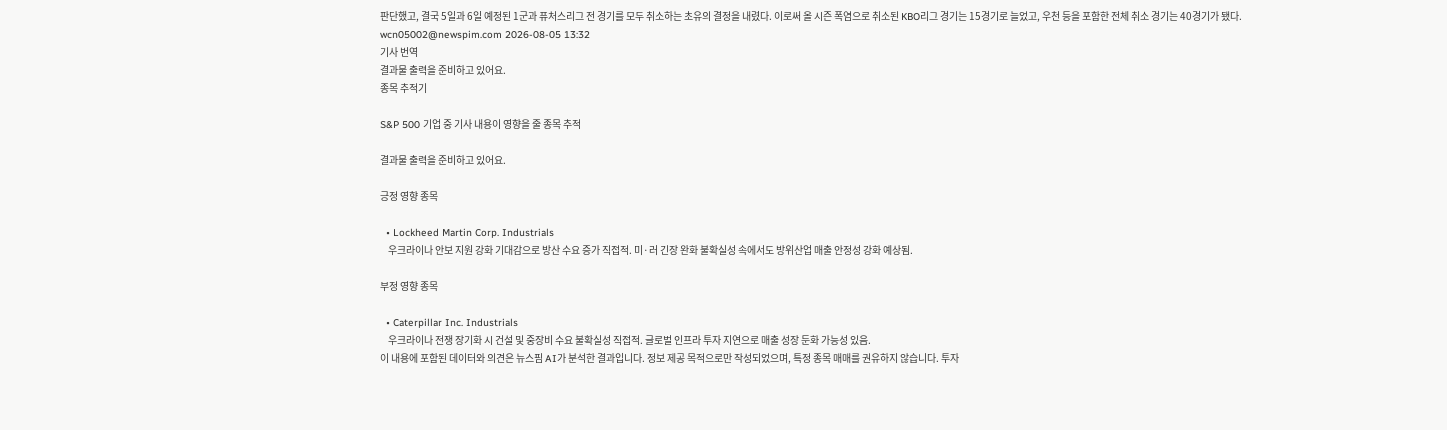판단했고, 결국 5일과 6일 예정된 1군과 퓨처스리그 전 경기를 모두 취소하는 초유의 결정을 내렸다. 이로써 올 시즌 폭염으로 취소된 KBO리그 경기는 15경기로 늘었고, 우천 등을 포함한 전체 취소 경기는 40경기가 됐다. wcn05002@newspim.com 2026-08-05 13:32
기사 번역
결과물 출력을 준비하고 있어요.
종목 추적기

S&P 500 기업 중 기사 내용이 영향을 줄 종목 추적

결과물 출력을 준비하고 있어요.

긍정 영향 종목

  • Lockheed Martin Corp. Industrials
    우크라이나 안보 지원 강화 기대감으로 방산 수요 증가 직접적. 미·러 긴장 완화 불확실성 속에서도 방위산업 매출 안정성 강화 예상됨.

부정 영향 종목

  • Caterpillar Inc. Industrials
    우크라이나 전쟁 장기화 시 건설 및 중장비 수요 불확실성 직접적. 글로벌 인프라 투자 지연으로 매출 성장 둔화 가능성 있음.
이 내용에 포함된 데이터와 의견은 뉴스핌 AI가 분석한 결과입니다. 정보 제공 목적으로만 작성되었으며, 특정 종목 매매를 권유하지 않습니다. 투자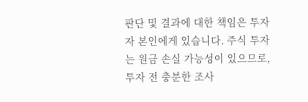판단 및 결과에 대한 책임은 투자자 본인에게 있습니다. 주식 투자는 원금 손실 가능성이 있으므로, 투자 전 충분한 조사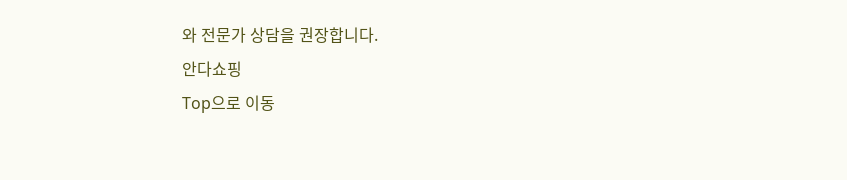와 전문가 상담을 권장합니다.
안다쇼핑
Top으로 이동